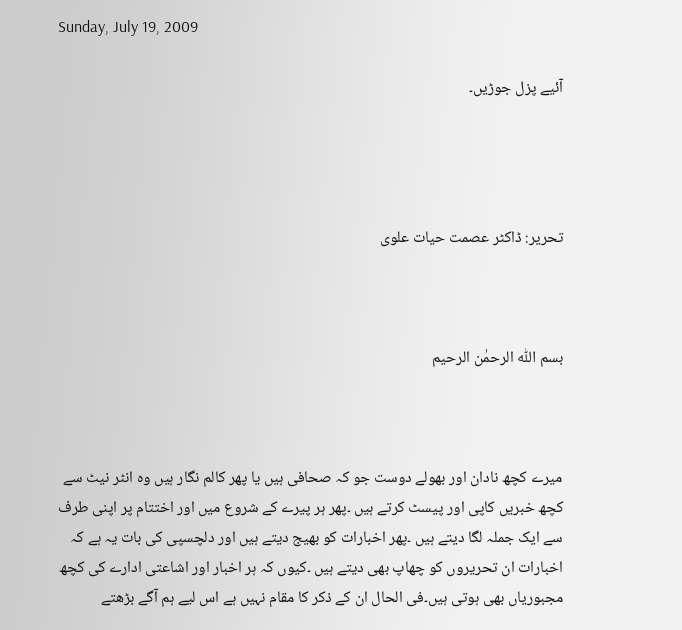Sunday, July 19, 2009

آئیے پزل جوڑیں۔




تحریر: ڈاکٹر عصمت حیات علوی



بسم اللّٰہ الرحمٰن الرحیم



میرے کچھ نادان اور بھولے دوست جو کہ صحافی ہیں یا پھر کالم نگار ہیں وہ انٹر نیٹ سے کچھ خبریں کاپی اور پیسٹ کرتے ہیں ۔پھر ہر پیرے کے شروع میں اور اختتام پر اپنی طرف سے ایک جملہ لگا دیتے ہیں ۔پھر اخبارات کو بھیج دیتے ہیں اور دلچسپی کی بات یہ ہے کہ اخبارات ان تحریروں کو چھاپ بھی دیتے ہیں ۔کیوں کہ ہر اخبار اور اشاعتی ادارے کی کچھ مجبوریاں بھی ہوتی ہیں۔فی الحال ان کے ذکر کا مقام نہیں ہے اس لیے ہم آگے بڑھتے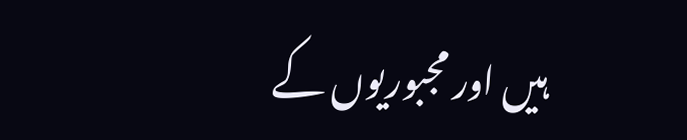ہیں اور مجبوریوں کے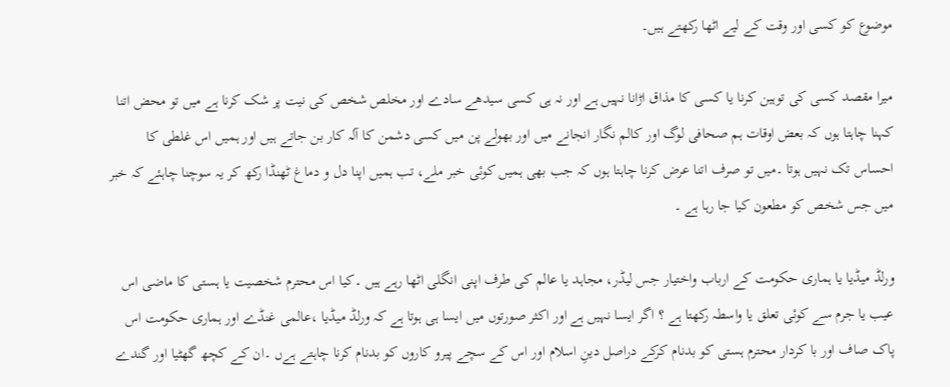موضوع کو کسی اور وقت کے لیے اٹھا رکھتے ہیں۔

میرا مقصد کسی کی توہین کرنا یا کسی کا مذاق اڑانا نہیں ہے اور نہ ہی کسی سیدھے سادے اور مخلص شخص کی نیت پر شک کرنا ہے میں تو محض اتنا کہنا چاہتا ہوں کہ بعض اوقات ہم صحافی لوگ اور کالم نگار انجانے میں اور بھولے پن میں کسی دشمن کا آلہ کار بن جاتے ہیں اور ہمیں اس غلطی کا احساس تک نہیں ہوتا ۔میں تو صرف اتنا عرض کرنا چاہتا ہوں کہ جب بھی ہمیں کوئی خبر ملے، تب ہمیں اپنا دل و دماغ ٹھنڈا رکھ کر یہ سوچنا چاہئے کہ خبر میں جس شخص کو مطعون کیا جا رہا ہے ۔

ورلڈ میڈیا یا ہماری حکومت کے ارباب واختیار جس لیڈر، مجاہد یا عالم کی طرف اپنی انگلی اٹھا رہے ہیں ۔کیا اس محترم شخصیت یا ہستی کا ماضی اس عیب یا جرم سے کوئی تعلق یا واسطہ رکھتا ہے ؟ اگر ایسا نہیں ہے اور اکثر صورتوں میں ایسا ہی ہوتا ہے کہ ورلڈ میڈیا ،عالمی غنڈے اور ہماری حکومت اس پاک صاف اور با کردار محترم ہستی کو بدنام کرکے دراصل دینِ اسلام اور اس کے سچے پیرو کاروں کو بدنام کرنا چاہتے ہےں ۔ان کے کچھ گھٹیا اور گندے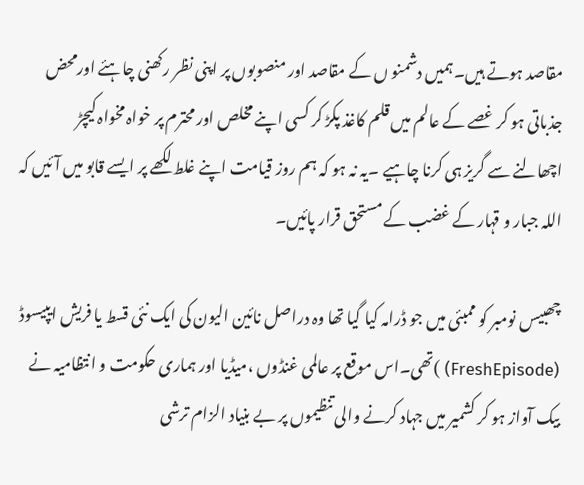مقاصد ہوتے ہیں۔ہمیں دشمنو ں کے مقاصد اور منصوبوں پر اپنی نظر رکھنی چاہئے اورمحض جذباتی ہو کر غصے کے عالم میں قلم کاغذ پکڑ کر کسی اپنے مخلص اور محترم پر خواہ مخواہ کیچڑ اچھالنے سے گریز ہی کرنا چاہیے ۔یہ نہ ہو کہ ہم روز قیامت اپنے غلط لکھے پر ایسے قابو میں آئیں کہ اللہ جبار و قہار کے غضب کے مستحق قرار پائیں۔

چھبیس نومبر کو ممبئی میں جو ڈرامہ کیا گیا تھا وہ دراصل نائین الیون کی ایک نئی قسط یا فریش ایپیسوڈ (FreshEpisode) )تھی۔اس موقع پر عالمی غنڈوں ،میڈیا اور ہماری حکومت و انتظامیہ نے بیک آواز ہو کر کشمیر میں جہاد کرنے والی تنظیموں پر بے بنیاد الزام ترشی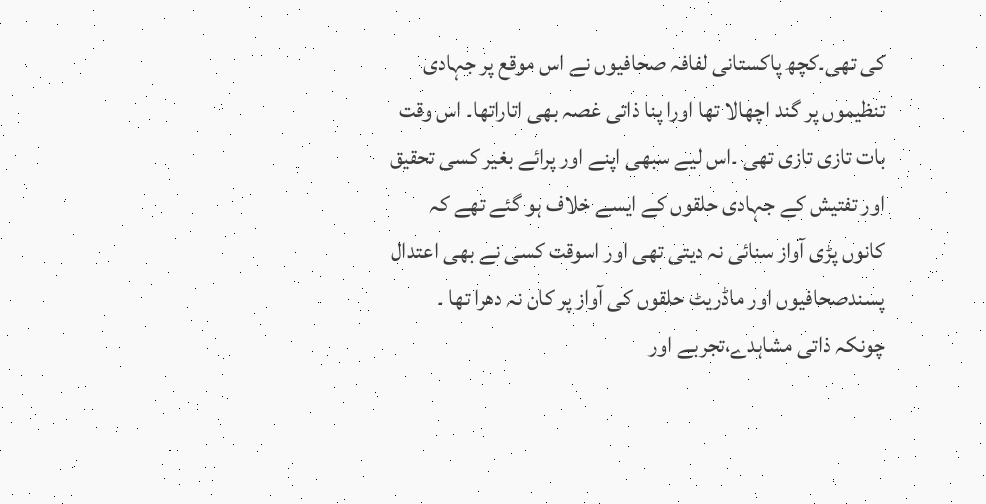کی تھی۔کچھ پاکستانی لفافہ صحافیوں نے اس موقع پر جہادی تنظیموں پر گند اچھالا تھا اورا پنا ذاتی غصہ بھی اتاراتھا۔ اس وقت بات تازی تازی تھی ۔اس لیے سبھی اپنے اور پرائے بغیر کسی تحقیق اور تفتیش کے جہادی حلقوں کے ایسے خلاف ہو گئے تھے کہ کانوں پڑی آواز سنائی نہ دیتی تھی اور اسوقت کسی نے بھی اعتدال پسندصحافیوں اور ماڈریٹ حلقوں کی آواز پر کان نہ دھرا تھا ۔ چونکہ ذاتی مشاہدے،تجربے اور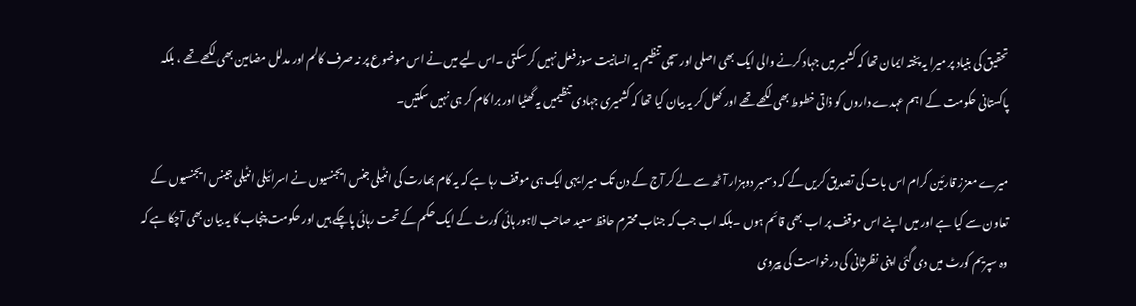تحقیق کی بنیاد پر میرا یہ پختہ ایمان تھا کہ کشمیر میں جہاد کرنے والی ایک بھی اصلی اور سچی تنظیم یہ انسانیت سوز فعل نہیں کر سکتی ۔اس لیے میں نے اس موضوع پر نہ صرف کالم اور مدلل مضامین بھی لکھے تھے ، بلکہ پاکستانی حکومت کے اہم عہدے داروں کو ذاتی خطوط بھی لکھے تھے اور کھل کر یہ بیان کیا تھا کہ کشمیری جہادی تنظیمیں یہ گھٹیا اور برا کام کر ہی نہیں سکتیں۔

میرے معزز قارئین کرام اس بات کی تصدیق کریں گے کہ دسمبر دوہزار آٹھ سے لے کر آج کے دن تک میرا یہی ایک ہی موقف رہا ہے کہ یہ کام بھارت کی انٹیلی جنس ایجنسیوں نے اسرائیلی انٹیلی جینس ایجنسیوں کے تعاون سے کیا ہے اور میں اپنے اس موقف پر اب بھی قائم ہوں ۔بلکہ اب جب کہ جناب محترم حافظ سعید صاحب لاہور ہائی کورٹ کے ایک حکم کے تحت رہائی پاچکے ہیں اور حکومت پنجاب کا یہ بیان بھی آچکا ہے کہ وہ سپریم کورٹ میں دی گئی اپنی نظرثانی کی درخواست کی پیروی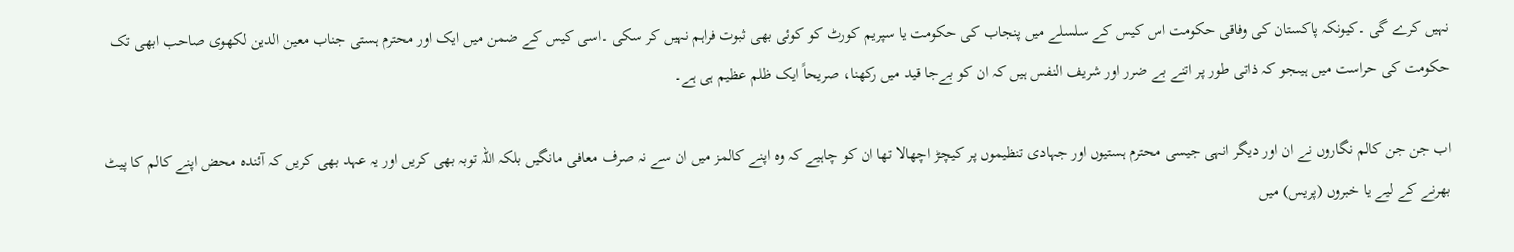نہیں کرے گی ۔کیونکہ پاکستان کی وفاقی حکومت اس کیس کے سلسلے میں پنجاب کی حکومت یا سپریم کورٹ کو کوئی بھی ثبوت فراہم نہیں کر سکی ۔اسی کیس کے ضمن میں ایک اور محترم ہستی جناب معین الدین لکھوی صاحب ابھی تک حکومت کی حراست میں ہیںجو کہ ذاتی طور پر اتنے بے ضرر اور شریف النفس ہیں کہ ان کو بےجا قید میں رکھنا، صریحاً ایک ظلم عظیم ہی ہے۔

اب جن جن کالم نگاروں نے ان اور دیگر انہی جیسی محترم ہستیوں اور جہادی تنظیموں پر کیچڑ اچھالا تھا ان کو چاہیے کہ وہ اپنے کالمز میں ان سے نہ صرف معافی مانگیں بلکہ اللہ توبہ بھی کریں اور یہ عہد بھی کریں کہ آئندہ محض اپنے کالم کا پیٹ بھرنے کے لیے یا خبروں (پریس) میں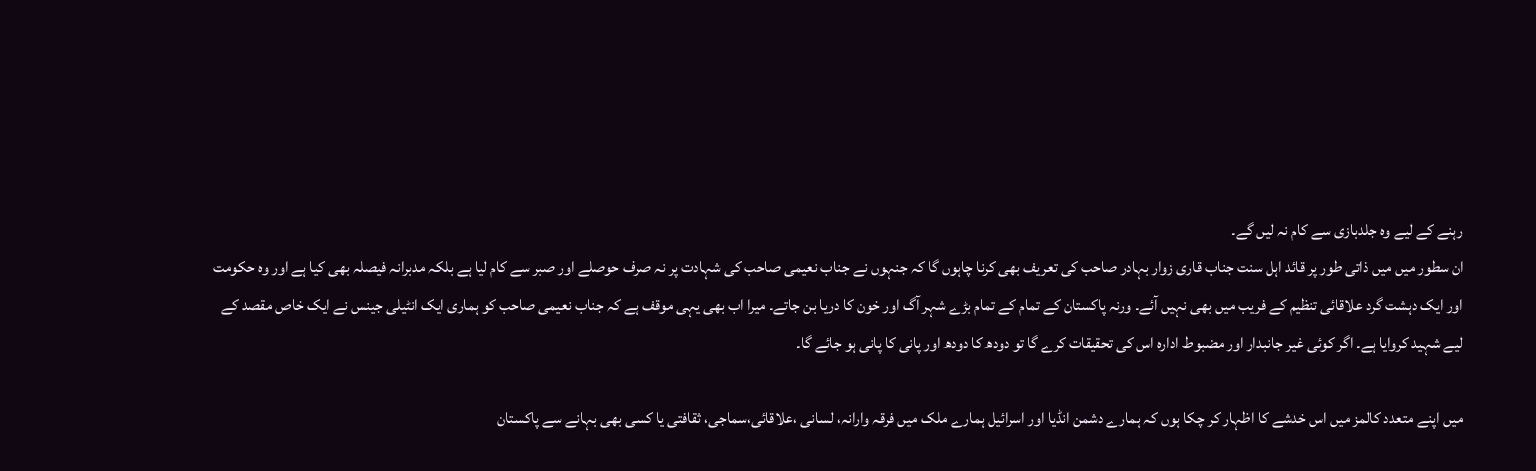رہنے کے لیے وہ جلدبازی سے کام نہ لیں گے۔
ان سطور میں میں ذاتی طور پر قائد اہل سنت جناب قاری زوار بہادر صاحب کی تعریف بھی کرنا چاہوں گا کہ جنہوں نے جناب نعیمی صاحب کی شہادت پر نہ صرف حوصلے اور صبر سے کام لیا ہے بلکہ مدبرانہ فیصلہ بھی کیا ہے اور وہ حکومت اور ایک دہشت گرد علاقائی تنظیم کے فریب میں بھی نہیں آئے۔ ورنہ پاکستان کے تمام کے تمام بڑے شہر آگ اور خون کا دریا بن جاتے۔ میرا اب بھی یہی موقف ہے کہ جناب نعیمی صاحب کو ہماری ایک انٹیلی جینس نے ایک خاص مقصد کے لیے شہید کروایا ہے۔ اگر کوئی غیر جانبدار اور مضبوط ادارہ اس کی تحقیقات کرے گا تو دودھ کا دودھ اور پانی کا پانی ہو جائے گا۔

میں اپنے متعدد کالمز میں اس خدشے کا اظہار کر چکا ہوں کہ ہمارے دشمن انڈیا اور اسرائیل ہمارے ملک میں فرقہ وارانہ، لسانی ،علاقائی،سماجی، ثقافتی یا کسی بھی بہانے سے پاکستان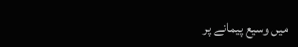میں وسیع پیمانے پر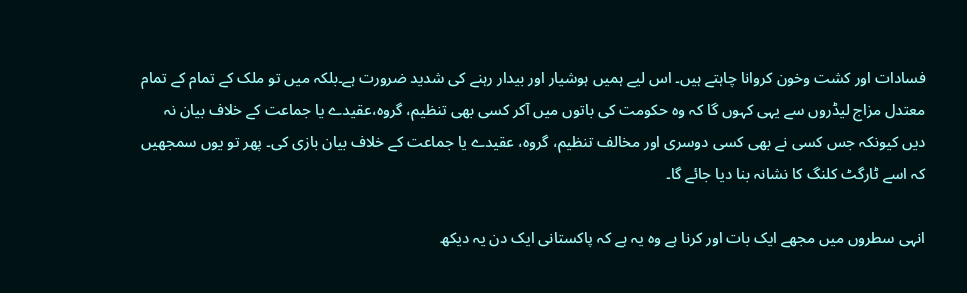فسادات اور کشت وخون کروانا چاہتے ہیں۔ اس لیے ہمیں ہوشیار اور بیدار رہنے کی شدید ضرورت ہے۔بلکہ میں تو ملک کے تمام کے تمام معتدل مزاج لیڈروں سے یہی کہوں گا کہ وہ حکومت کی باتوں میں آکر کسی بھی تنظیم، گروہ،عقیدے یا جماعت کے خلاف بیان نہ دیں کیونکہ جس کسی نے بھی کسی دوسری اور مخالف تنظیم، گروہ، عقیدے یا جماعت کے خلاف بیان بازی کی۔ پھر تو یوں سمجھیں کہ اسے ٹارگٹ کلنگ کا نشانہ بنا دیا جائے گا۔

انہی سطروں میں مجھے ایک بات اور کرنا ہے وہ یہ ہے کہ پاکستانی ایک دن یہ دیکھ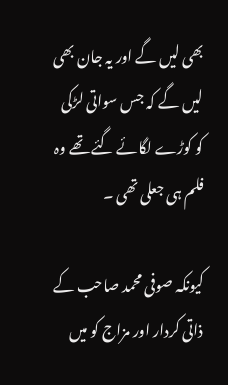بھی لیں گے اور یہ جان بھی لیں گے کہ جس سواتی لڑکی کو کوڑے لگائے گئے تھے وہ فلم ہی جعلی تھی ۔

کیونکہ صوفی محمد صاحب کے ذاتی کردار اور مزاج کو میں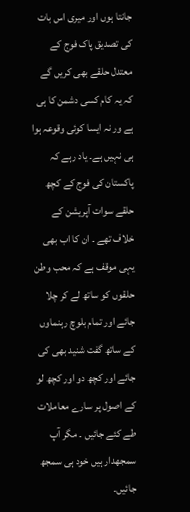جانتا ہوں اور میری اس بات کی تصدیق پاک فوج کے معتدل حلقے بھی کریں گے کہ یہ کام کسی دشمن کا ہی ہے ور نہ ایسا کوئی وقوعہ ہوا ہی نہیں ہے۔ یاد رہے کہ پاکستان کی فوج کے کچھ حلقے سوات آپریشن کے خلاف تھے ۔ ان کا اب بھی یہی موقف ہے کہ محب وطن حلقوں کو ساتھ لے کر چلا جائے اور تمام بلوچ رہنماوں کے ساتھ گفت شنید بھی کی جائے اور کچھ دو اور کچھ لو کے اصول پر سارے معاملات طے کئے جائیں ۔ مگر آپ سمجھدار ہیں خود ہی سمجھ جائیں۔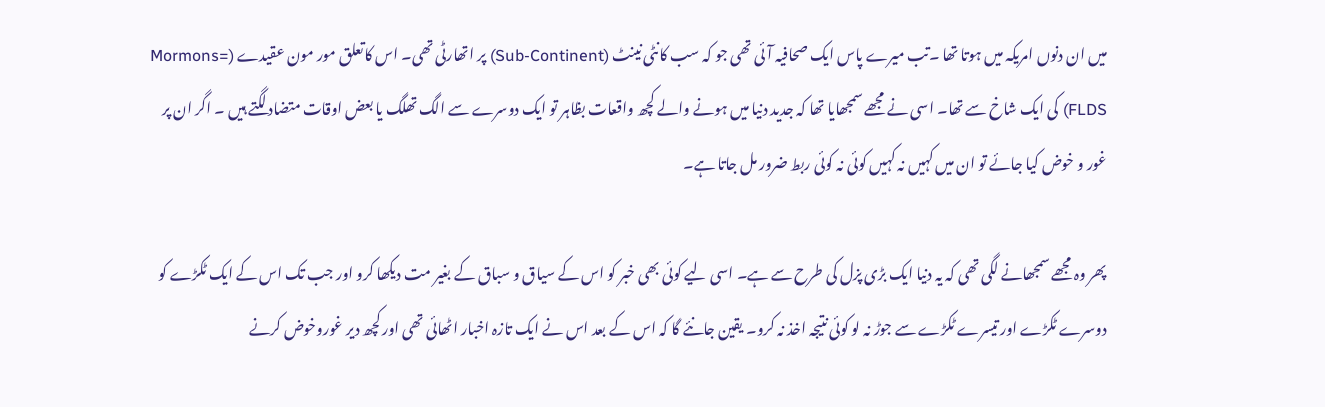میں ان دنوں امریکہ میں ہوتا تھا ۔تب میرے پاس ایک صحافیہ آئی تھی جو کہ سب کانٹی نینٹ (Sub-Continent) پر اتھارٹی تھی۔ اس کاتعلق مور مون عقیدے (Mormons= FLDS) کی ایک شاخ سے تھا۔ اسی نے مجھے سمجھایا تھا کہ جدید دنیا میں ہونے والے کچھ واقعات بظاہر تو ایک دوسرے سے الگ تھلگ یا بعض اوقات متضاد لگتے ہیں ۔ اگر ان پر غور و خوض کیا جائے تو ان میں کہیں نہ کہیں کوئی نہ کوئی ربط ضرور مل جاتا ہے۔

پھر وہ مجھے سمجھانے لگی تھی کہ یہ دنیا ایک بڑی پزل کی طرح سے ہے۔ اسی لیے کوئی بھی خبر کو اس کے سیاق و سباق کے بغیر مت دیکھا کرو اور جب تک اس کے ایک ٹکڑے کو دوسرے ٹکڑے اور تیسرے ٹکڑے سے جوڑ نہ لو کوئی نتیجہ اخذ نہ کرو۔ یقین جانئے گا کہ اس کے بعد اس نے ایک تازہ اخبار اٹھائی تھی اور کچھ دیر غوروخوض کرنے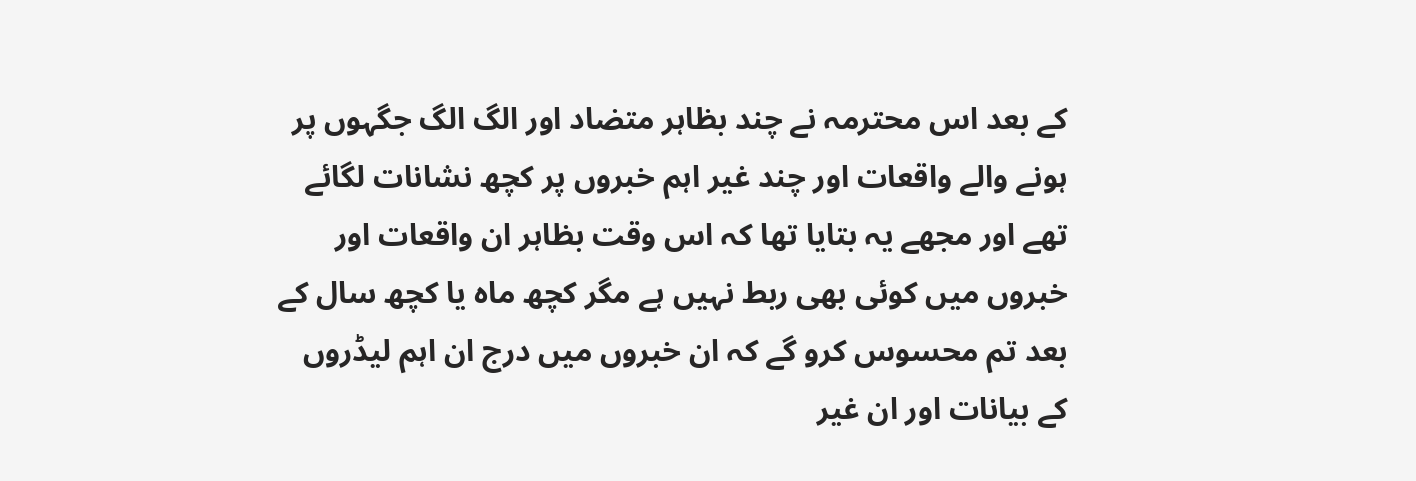کے بعد اس محترمہ نے چند بظاہر متضاد اور الگ الگ جگہوں پر ہونے والے واقعات اور چند غیر اہم خبروں پر کچھ نشانات لگائے تھے اور مجھے یہ بتایا تھا کہ اس وقت بظاہر ان واقعات اور خبروں میں کوئی بھی ربط نہیں ہے مگر کچھ ماہ یا کچھ سال کے بعد تم محسوس کرو گے کہ ان خبروں میں درج ان اہم لیڈروں کے بیانات اور ان غیر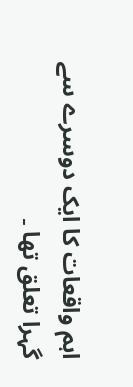اہم واقعات کا ایک دوسرے سے گہرا تعلق تھا ۔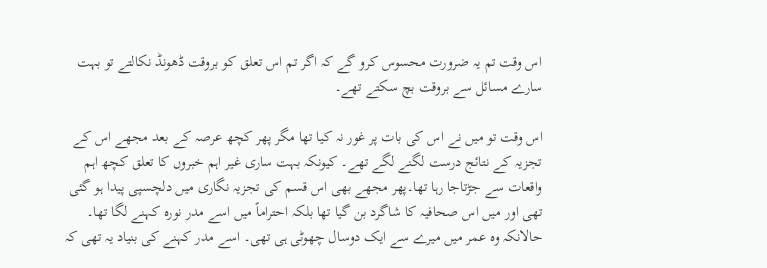اس وقت تم یہ ضرورت محسوس کرو گے کہ اگر تم اس تعلق کو بروقت ڈھونڈ نکالتے تو بہت سارے مسائل سے بروقت بچ سکتے تھے۔

اس وقت تو میں نے اس کی بات پر غور نہ کیا تھا مگر پھر کچھ عرصہ کے بعد مجھے اس کے تجزیہ کے نتائج درست لگنے لگے تھے۔ کیونکہ بہت ساری غیر اہم خبروں کا تعلق کچھ اہم واقعات سے جڑتاجا رہا تھا۔پھر مجھے بھی اس قسم کی تجزیہ نگاری میں دلچسپی پیدا ہو گئی تھی اور میں اس صحافیہ کا شاگرد بن گیا تھا بلکہ احتراماً میں اسے مدر نورہ کہنے لگا تھا۔ حالانکہ وہ عمر میں میرے سے ایک دوسال چھوٹی ہی تھی۔ اسے مدر کہنے کی بنیاد یہ تھی کہ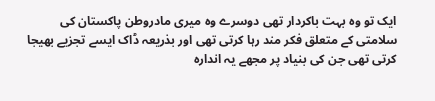ایک تو وہ بہت باکردار تھی دوسرے وہ میری مادروطن پاکستان کی سلامتی کے متعلق فکر مند رہا کرتی تھی اور بذریعہ ڈاک ایسے تجزیے بھیجا کرتی تھی جن کی بنیاد پر مجھے یہ اندارہ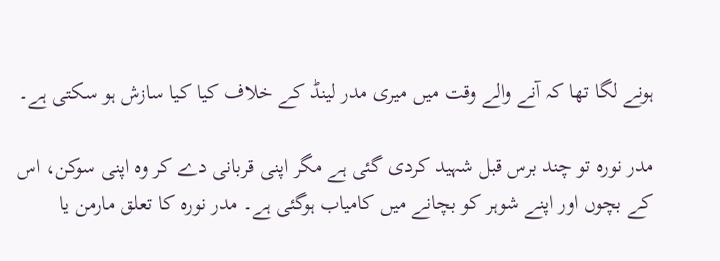ہونے لگا تھا کہ آنے والے وقت میں میری مدر لینڈ کے خلاف کیا کیا سازش ہو سکتی ہے۔

مدر نورہ تو چند برس قبل شہید کردی گئی ہے مگر اپنی قربانی دے کر وہ اپنی سوکن، اس کے بچوں اور اپنے شوہر کو بچانے میں کامیاب ہوگئی ہے۔ مدر نورہ کا تعلق مارمن یا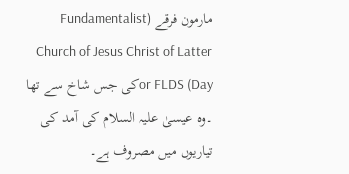مارمون فرقے (Fundamentalist Church of Jesus Christ of Latter Day) or FLDSکی جس شاخ سے تھا ۔وہ عیسیٰ علیہ السلام کی آمد کی تیاریوں میں مصروف ہے۔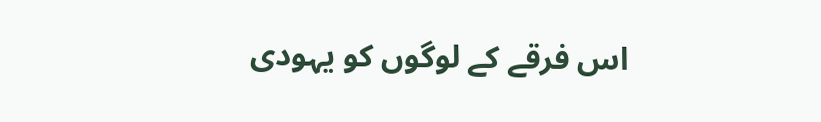اس فرقے کے لوگوں کو یہودی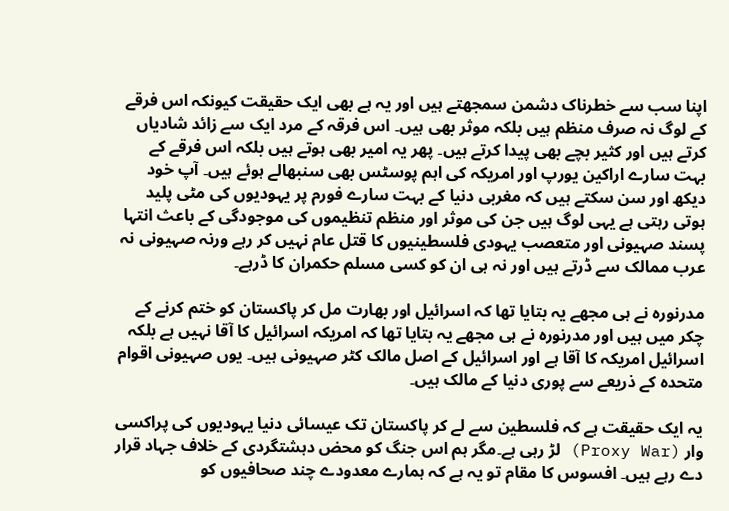اپنا سب سے خطرناک دشمن سمجھتے ہیں اور یہ ہے بھی ایک حقیقت کیونکہ اس فرقے کے لوگ نہ صرف منظم ہیں بلکہ موثر بھی ہیں۔ اس فرقہ کے مرد ایک سے زائد شادیاں کرتے ہیں اور کثیر بچے بھی پیدا کرتے ہیں۔ پھر یہ امیر بھی ہوتے ہیں بلکہ اس فرقے کے بہت سارے اراکین یورپ اور امریکہ کی اہم پوسٹس بھی سنبھالے ہوئے ہیں۔ آپ خود دیکھ اور سن سکتے ہیں کہ مغربی دنیا کے بہت سارے فورم پر یہودیوں کی مٹی پلید ہوتی رہتی ہے یہی لوگ ہیں جن کی موثر اور منظم تنظیموں کی موجودگی کے باعث انتہا پسند صہیونی اور متعصب یہودی فلسطینیوں کا قتل عام نہیں کر رہے ورنہ صہیونی نہ عرب ممالک سے ڈرتے ہیں اور نہ ہی ان کو کسی مسلم حکمران کا ڈرہے۔

مدرنورہ نے ہی مجھے یہ بتایا تھا کہ اسرائیل اور بھارت مل کر پاکستان کو ختم کرنے کے چکر میں ہیں اور مدرنورہ نے ہی مجھے یہ بتایا تھا کہ امریکہ اسرائیل کا آقا نہیں ہے بلکہ اسرائیل امریکہ کا آقا ہے اور اسرائیل کے اصل مالک کٹر صہیونی ہیں۔ یوں صہیونی اقوام متحدہ کے ذریعے سے پوری دنیا کے مالک ہیں۔

یہ ایک حقیقت ہے کہ فلسطین سے لے کر پاکستان تک عیسائی دنیا یہودیوں کی پراکسی وار (Proxy War) لڑ رہی ہے۔مگر ہم اس جنگ کو محض دہشتگردی کے خلاف جہاد قرار دے رہے ہیں۔ افسوس کا مقام تو یہ ہے کہ ہمارے معدودے چند صحافیوں کو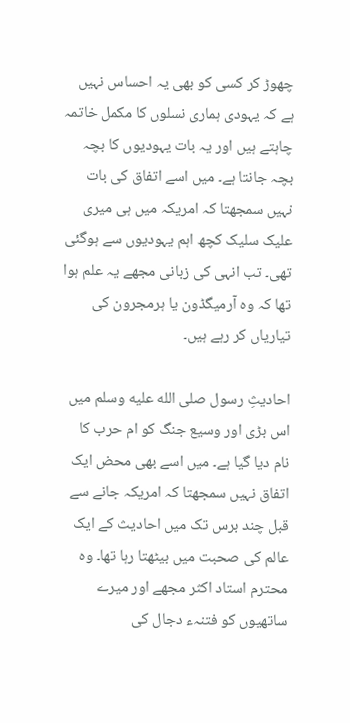چھوڑ کر کسی کو بھی یہ احساس نہیں ہے کہ یہودی ہماری نسلوں کا مکمل خاتمہ چاہتے ہیں اور یہ بات یہودیوں کا بچہ بچہ جانتا ہے۔ میں اسے اتفاق کی بات نہیں سمجھتا کہ امریکہ میں ہی میری علیک سلیک کچھ اہم یہودیوں سے ہوگئی تھی۔ تب انہی کی زبانی مجھے یہ علم ہوا تھا کہ وہ آرمیگڈون یا ہرمجرون کی تیاریاں کر رہے ہیں۔

احادیثِ رسول صلى الله عليه وسلم میں اس بڑی اور وسیع جنگ کو ام حرب کا نام دیا گیا ہے۔ میں اسے بھی محض ایک اتفاق نہیں سمجھتا کہ امریکہ جانے سے قبل چند برس تک میں احادیث کے ایک عالم کی صحبت میں بیٹھتا رہا تھا۔ وہ محترم استاد اکثر مجھے اور میرے ساتھیوں کو فتنہء دجال کی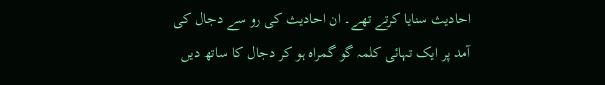احادیث سنایا کرتے تھے۔ ان احادیث کی رو سے دجال کی آمد پر ایک تہائی کلمہ گو گمراہ ہو کر دجال کا ساتھ دیں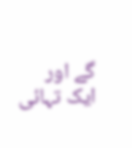گے اور ایک تہائی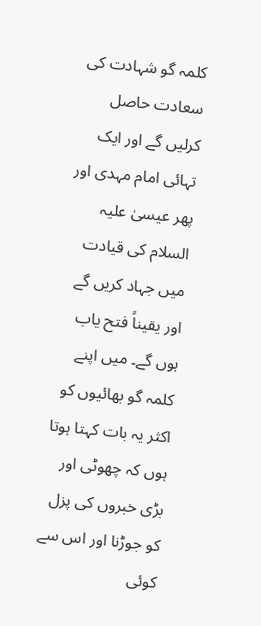کلمہ گو شہادت کی سعادت حاصل کرلیں گے اور ایک تہائی امام مہدی اور پھر عیسیٰ علیہ السلام کی قیادت میں جہاد کریں گے اور یقیناً فتح یاب ہوں گے۔ میں اپنے کلمہ گو بھائیوں کو اکثر یہ بات کہتا ہوتا ہوں کہ چھوٹی اور بڑی خبروں کی پزل کو جوڑنا اور اس سے کوئی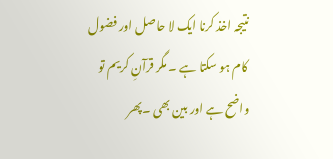نتیجہ اخذ کرنا ایک لا حاصل اور فضول کام ہو سکتا ہے ۔ مگر قرآنِ کریم تو واضح ہے اور بین بھی ۔پھر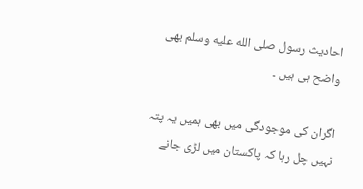احادیث رسول صلى الله عليه وسلم بھی واضح ہی ہیں ۔

اگران کی موجودگی میں بھی ہمیں یہ پتہ نہیں چل رہا کہ پاکستان میں لڑی جانے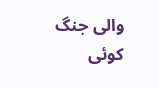والی جنگ کوئی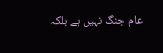عام جنگ نہیں ہے بلکہ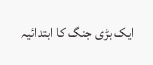ایک بڑی جنگ کا ابتدائیہ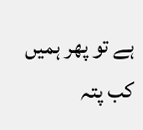ہے تو پھر ہمیں کب پتہ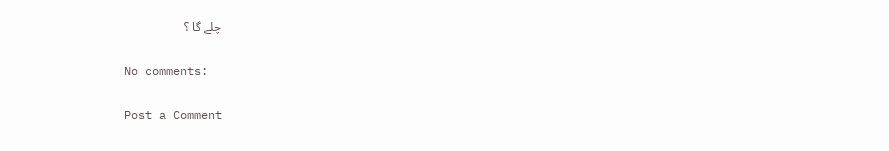چلے گا ؟

No comments:

Post a Comment